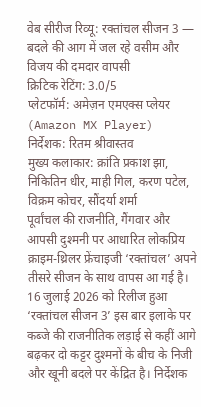वेब सीरीज रिव्यू: रक्तांचल सीजन 3 — बदले की आग में जल रहे वसीम और विजय की दमदार वापसी
क्रिटिक रेटिंग: 3.0/5
प्लेटफॉर्म: अमेज़न एमएक्स प्लेयर (Amazon MX Player)
निर्देशक: रितम श्रीवास्तव
मुख्य कलाकार: क्रांति प्रकाश झा, निकितिन धीर, माही गिल, करण पटेल, विक्रम कोचर, सौंदर्या शर्मा
पूर्वांचल की राजनीति, गैंगवार और आपसी दुश्मनी पर आधारित लोकप्रिय क्राइम-थ्रिलर फ्रेंचाइजी ‘रक्तांचल’ अपने तीसरे सीजन के साथ वापस आ गई है। 16 जुलाई 2026 को रिलीज हुआ ‘रक्तांचल सीजन 3’ इस बार इलाके पर कब्जे की राजनीतिक लड़ाई से कहीं आगे बढ़कर दो कट्टर दुश्मनों के बीच के निजी और खूनी बदले पर केंद्रित है। निर्देशक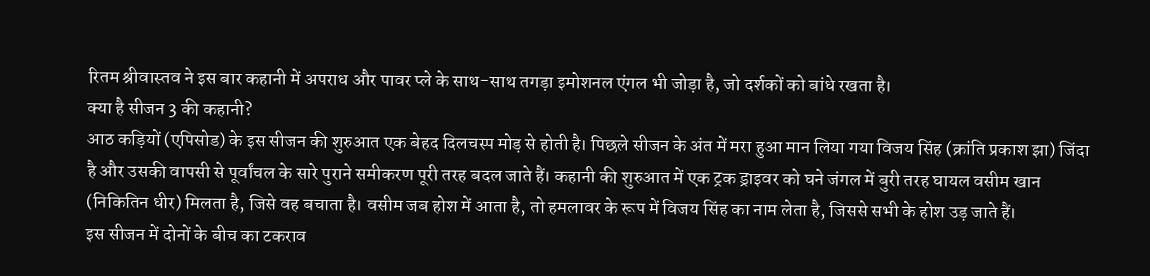रितम श्रीवास्तव ने इस बार कहानी में अपराध और पावर प्ले के साथ-साथ तगड़ा इमोशनल एंगल भी जोड़ा है, जो दर्शकों को बांधे रखता है।
क्या है सीजन 3 की कहानी?
आठ कड़ियों (एपिसोड) के इस सीजन की शुरुआत एक बेहद दिलचस्प मोड़ से होती है। पिछले सीजन के अंत में मरा हुआ मान लिया गया विजय सिंह (क्रांति प्रकाश झा) जिंदा है और उसकी वापसी से पूर्वांचल के सारे पुराने समीकरण पूरी तरह बदल जाते हैं। कहानी की शुरुआत में एक ट्रक ड्राइवर को घने जंगल में बुरी तरह घायल वसीम खान (निकितिन धीर) मिलता है, जिसे वह बचाता है। वसीम जब होश में आता है, तो हमलावर के रूप में विजय सिंह का नाम लेता है, जिससे सभी के होश उड़ जाते हैं।
इस सीजन में दोनों के बीच का टकराव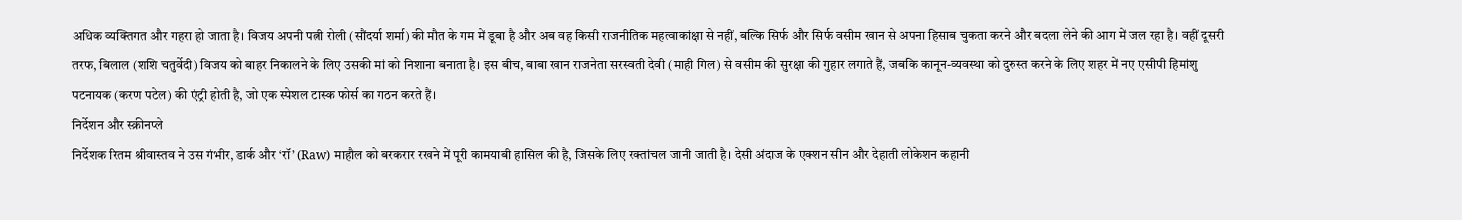अधिक व्यक्तिगत और गहरा हो जाता है। विजय अपनी पत्नी रोली (सौंदर्या शर्मा) की मौत के गम में डूबा है और अब वह किसी राजनीतिक महत्वाकांक्षा से नहीं, बल्कि सिर्फ और सिर्फ वसीम खान से अपना हिसाब चुकता करने और बदला लेने की आग में जल रहा है। वहीं दूसरी तरफ, बिलाल (शशि चतुर्वेदी) विजय को बाहर निकालने के लिए उसकी मां को निशाना बनाता है। इस बीच, बाबा खान राजनेता सरस्वती देवी (माही गिल) से वसीम की सुरक्षा की गुहार लगाते हैं, जबकि कानून-व्यवस्था को दुरुस्त करने के लिए शहर में नए एसीपी हिमांशु पटनायक (करण पटेल) की एंट्री होती है, जो एक स्पेशल टास्क फोर्स का गठन करते हैं।
निर्देशन और स्क्रीनप्ले
निर्देशक रितम श्रीवास्तव ने उस गंभीर, डार्क और ‘रॉ’ (Raw) माहौल को बरकरार रखने में पूरी कामयाबी हासिल की है, जिसके लिए रक्तांचल जानी जाती है। देसी अंदाज के एक्शन सीन और देहाती लोकेशन कहानी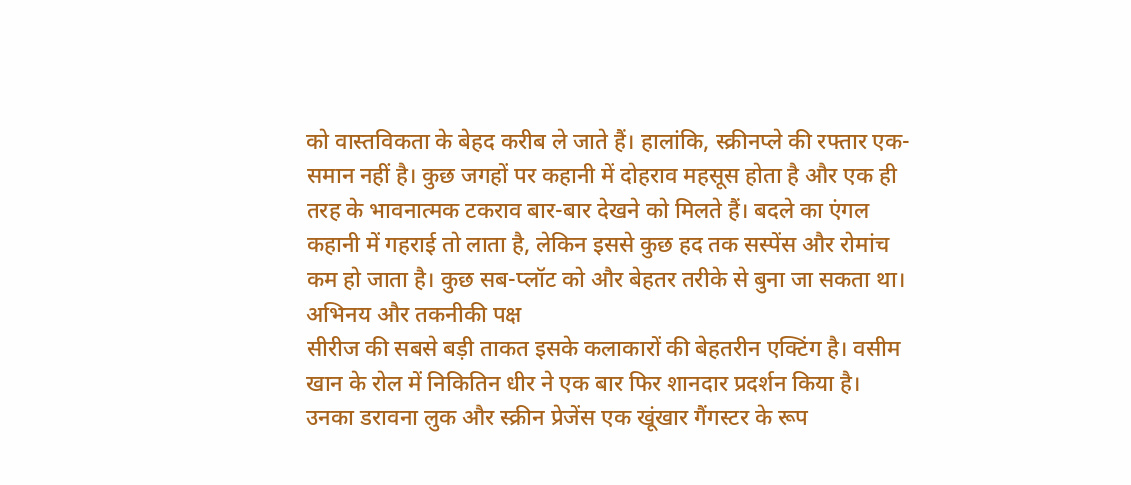को वास्तविकता के बेहद करीब ले जाते हैं। हालांकि, स्क्रीनप्ले की रफ्तार एक-समान नहीं है। कुछ जगहों पर कहानी में दोहराव महसूस होता है और एक ही तरह के भावनात्मक टकराव बार-बार देखने को मिलते हैं। बदले का एंगल कहानी में गहराई तो लाता है, लेकिन इससे कुछ हद तक सस्पेंस और रोमांच कम हो जाता है। कुछ सब-प्लॉट को और बेहतर तरीके से बुना जा सकता था।
अभिनय और तकनीकी पक्ष
सीरीज की सबसे बड़ी ताकत इसके कलाकारों की बेहतरीन एक्टिंग है। वसीम खान के रोल में निकितिन धीर ने एक बार फिर शानदार प्रदर्शन किया है। उनका डरावना लुक और स्क्रीन प्रेजेंस एक खूंखार गैंगस्टर के रूप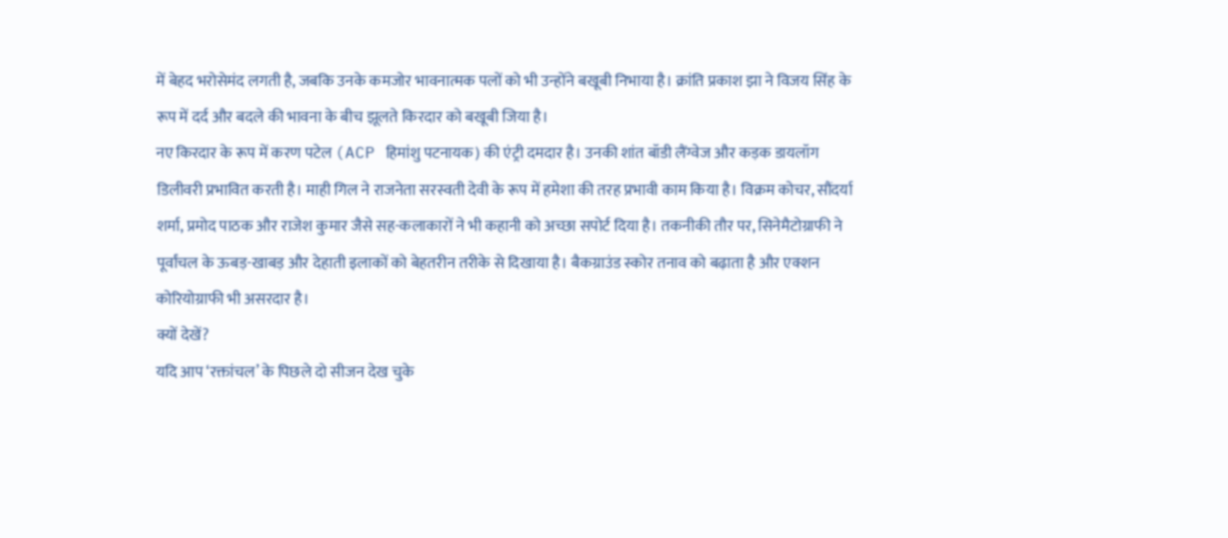में बेहद भरोसेमंद लगती है, जबकि उनके कमजोर भावनात्मक पलों को भी उन्होंने बखूबी निभाया है। क्रांति प्रकाश झा ने विजय सिंह के रूप में दर्द और बदले की भावना के बीच झूलते किरदार को बखूबी जिया है।
नए किरदार के रूप में करण पटेल (ACP हिमांशु पटनायक) की एंट्री दमदार है। उनकी शांत बॉडी लैंग्वेज और कड़क डायलॉग डिलीवरी प्रभावित करती है। माही गिल ने राजनेता सरस्वती देवी के रूप में हमेशा की तरह प्रभावी काम किया है। विक्रम कोचर, सौंदर्या शर्मा, प्रमोद पाठक और राजेश कुमार जैसे सह-कलाकारों ने भी कहानी को अच्छा सपोर्ट दिया है। तकनीकी तौर पर, सिनेमैटोग्राफी ने पूर्वांचल के ऊबड़-खाबड़ और देहाती इलाकों को बेहतरीन तरीके से दिखाया है। बैकग्राउंड स्कोर तनाव को बढ़ाता है और एक्शन कोरियोग्राफी भी असरदार है।
क्यों देखें?
यदि आप ‘रक्तांचल’ के पिछले दो सीजन देख चुके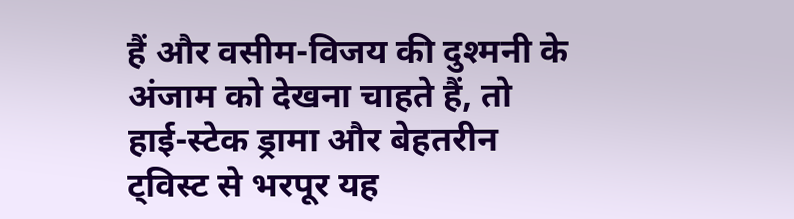हैं और वसीम-विजय की दुश्मनी के अंजाम को देखना चाहते हैं, तो हाई-स्टेक ड्रामा और बेहतरीन ट्विस्ट से भरपूर यह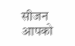सीजन आपको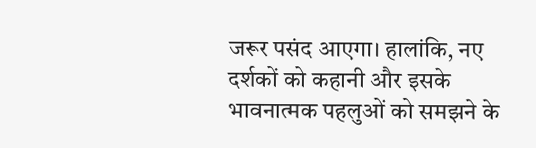जरूर पसंद आएगा। हालांकि, नए दर्शकों को कहानी और इसके भावनात्मक पहलुओं को समझने के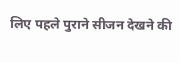लिए पहले पुराने सीजन देखने की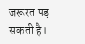जरूरत पड़ सकती है।